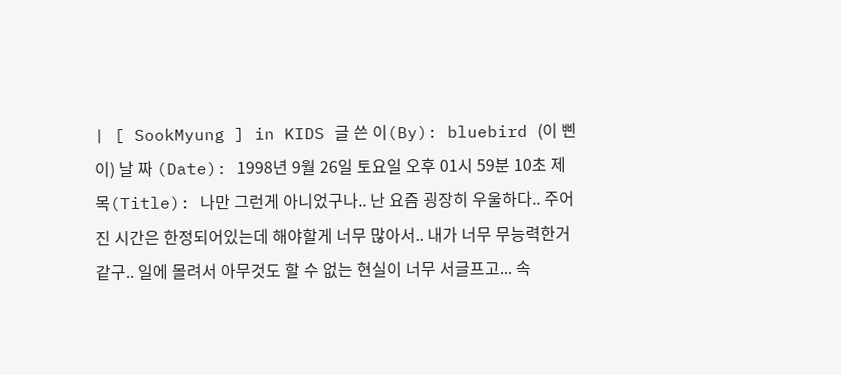| [ SookMyung ] in KIDS 글 쓴 이(By): bluebird (이 삔 이) 날 짜 (Date): 1998년 9월 26일 토요일 오후 01시 59분 10초 제 목(Title): 나만 그런게 아니었구나.. 난 요즘 굉장히 우울하다.. 주어진 시간은 한정되어있는데 해야할게 너무 많아서.. 내가 너무 무능력한거 같구.. 일에 몰려서 아무것도 할 수 없는 현실이 너무 서글프고... 속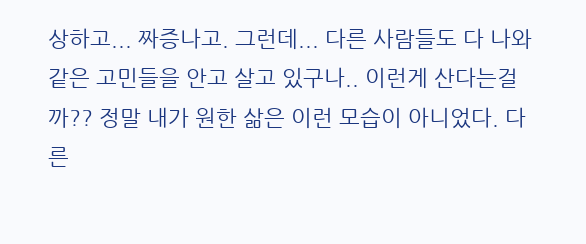상하고... 짜증나고. 그런데... 다른 사람들도 다 나와 같은 고민들을 안고 살고 있구나.. 이런게 산다는걸까?? 정말 내가 원한 삶은 이런 모습이 아니었다. 다른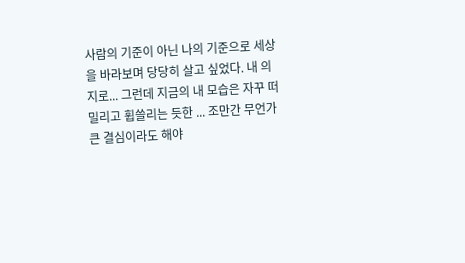사람의 기준이 아닌 나의 기준으로 세상을 바라보며 당당히 살고 싶었다. 내 의지로... 그런데 지금의 내 모습은 자꾸 떠밀리고 휩쓸리는 듯한 ... 조만간 무언가 큰 결심이라도 해야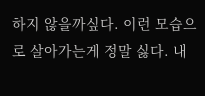하지 않을까싶다. 이런 모습으로 살아가는게 정말 싫다. 내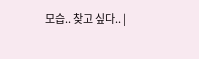모습.. 찾고 싶다.. |